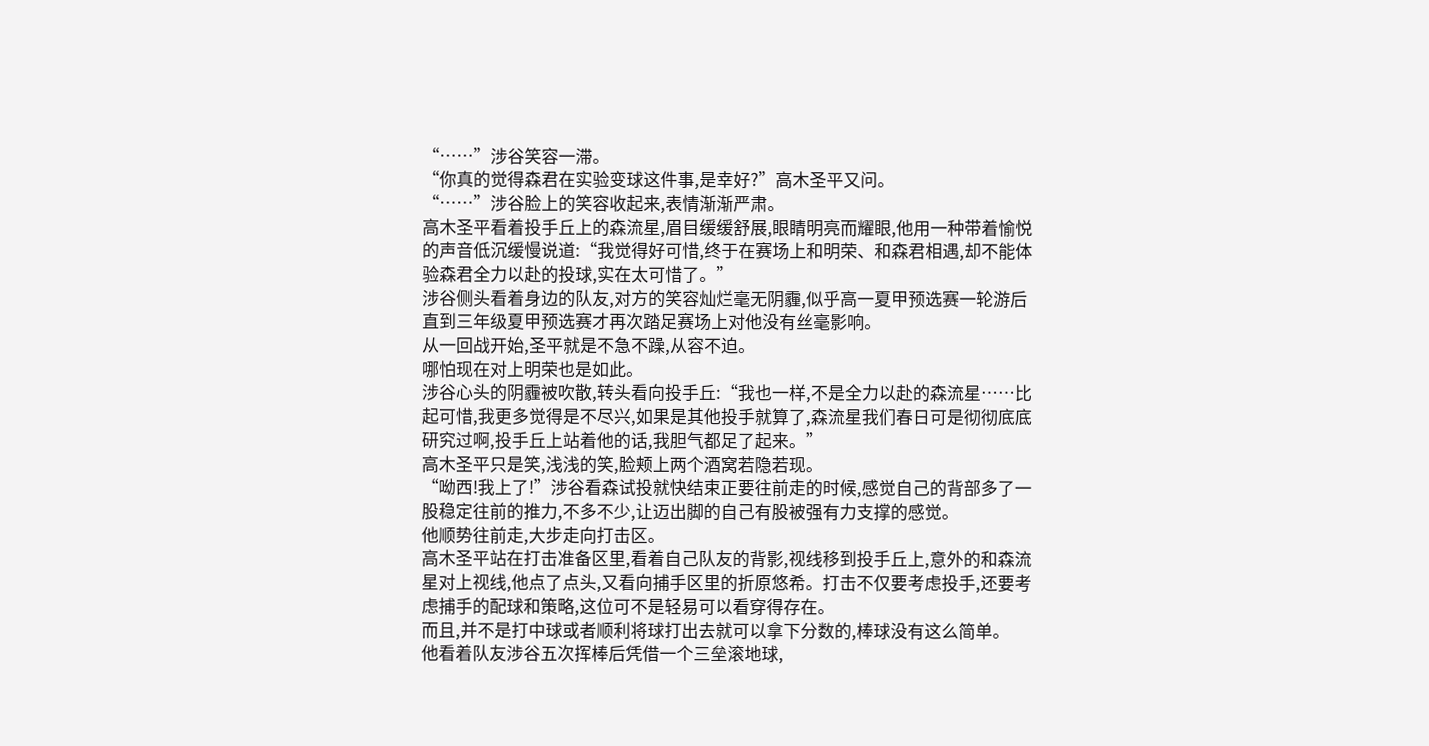“……”涉谷笑容一滞。
“你真的觉得森君在实验变球这件事,是幸好?”高木圣平又问。
“……”涉谷脸上的笑容收起来,表情渐渐严肃。
高木圣平看着投手丘上的森流星,眉目缓缓舒展,眼睛明亮而耀眼,他用一种带着愉悦的声音低沉缓慢说道:“我觉得好可惜,终于在赛场上和明荣、和森君相遇,却不能体验森君全力以赴的投球,实在太可惜了。”
涉谷侧头看着身边的队友,对方的笑容灿烂毫无阴霾,似乎高一夏甲预选赛一轮游后直到三年级夏甲预选赛才再次踏足赛场上对他没有丝毫影响。
从一回战开始,圣平就是不急不躁,从容不迫。
哪怕现在对上明荣也是如此。
涉谷心头的阴霾被吹散,转头看向投手丘:“我也一样,不是全力以赴的森流星……比起可惜,我更多觉得是不尽兴,如果是其他投手就算了,森流星我们春日可是彻彻底底研究过啊,投手丘上站着他的话,我胆气都足了起来。”
高木圣平只是笑,浅浅的笑,脸颊上两个酒窝若隐若现。
“呦西!我上了!”涉谷看森试投就快结束正要往前走的时候,感觉自己的背部多了一股稳定往前的推力,不多不少,让迈出脚的自己有股被强有力支撑的感觉。
他顺势往前走,大步走向打击区。
高木圣平站在打击准备区里,看着自己队友的背影,视线移到投手丘上,意外的和森流星对上视线,他点了点头,又看向捕手区里的折原悠希。打击不仅要考虑投手,还要考虑捕手的配球和策略,这位可不是轻易可以看穿得存在。
而且,并不是打中球或者顺利将球打出去就可以拿下分数的,棒球没有这么简单。
他看着队友涉谷五次挥棒后凭借一个三垒滚地球,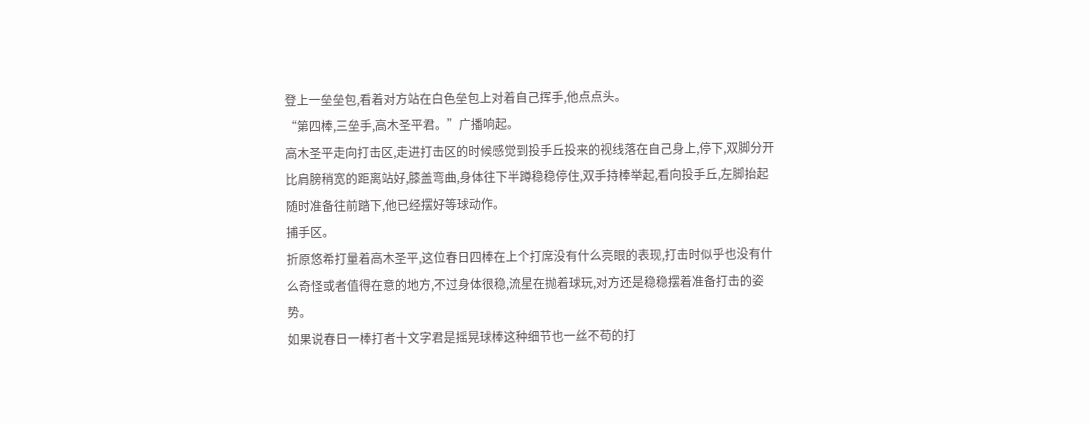登上一垒垒包,看着对方站在白色垒包上对着自己挥手,他点点头。
“第四棒,三垒手,高木圣平君。”广播响起。
高木圣平走向打击区,走进打击区的时候感觉到投手丘投来的视线落在自己身上,停下,双脚分开比肩膀稍宽的距离站好,膝盖弯曲,身体往下半蹲稳稳停住,双手持棒举起,看向投手丘,左脚抬起随时准备往前踏下,他已经摆好等球动作。
捕手区。
折原悠希打量着高木圣平,这位春日四棒在上个打席没有什么亮眼的表现,打击时似乎也没有什么奇怪或者值得在意的地方,不过身体很稳,流星在抛着球玩,对方还是稳稳摆着准备打击的姿势。
如果说春日一棒打者十文字君是摇晃球棒这种细节也一丝不苟的打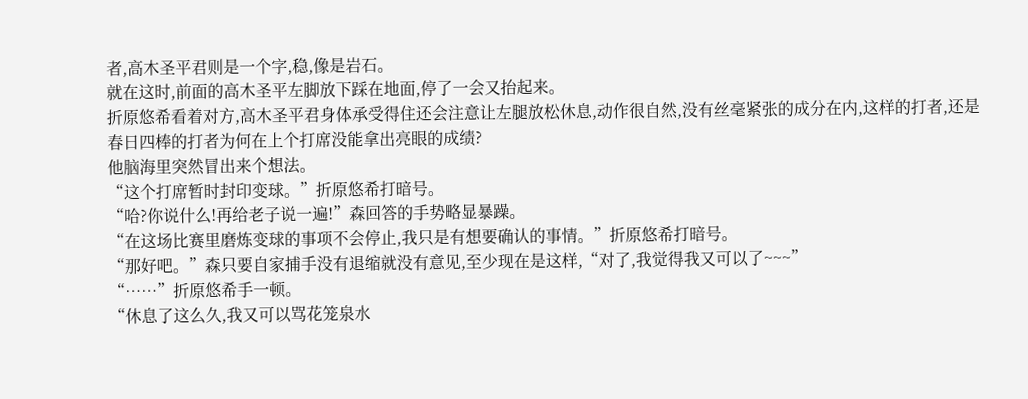者,高木圣平君则是一个字,稳,像是岩石。
就在这时,前面的高木圣平左脚放下踩在地面,停了一会又抬起来。
折原悠希看着对方,高木圣平君身体承受得住还会注意让左腿放松休息,动作很自然,没有丝毫紧张的成分在内,这样的打者,还是春日四棒的打者为何在上个打席没能拿出亮眼的成绩?
他脑海里突然冒出来个想法。
“这个打席暂时封印变球。”折原悠希打暗号。
“哈?你说什么!再给老子说一遍!”森回答的手势略显暴躁。
“在这场比赛里磨炼变球的事项不会停止,我只是有想要确认的事情。”折原悠希打暗号。
“那好吧。”森只要自家捕手没有退缩就没有意见,至少现在是这样,“对了,我觉得我又可以了~~~”
“……”折原悠希手一顿。
“休息了这么久,我又可以骂花笼泉水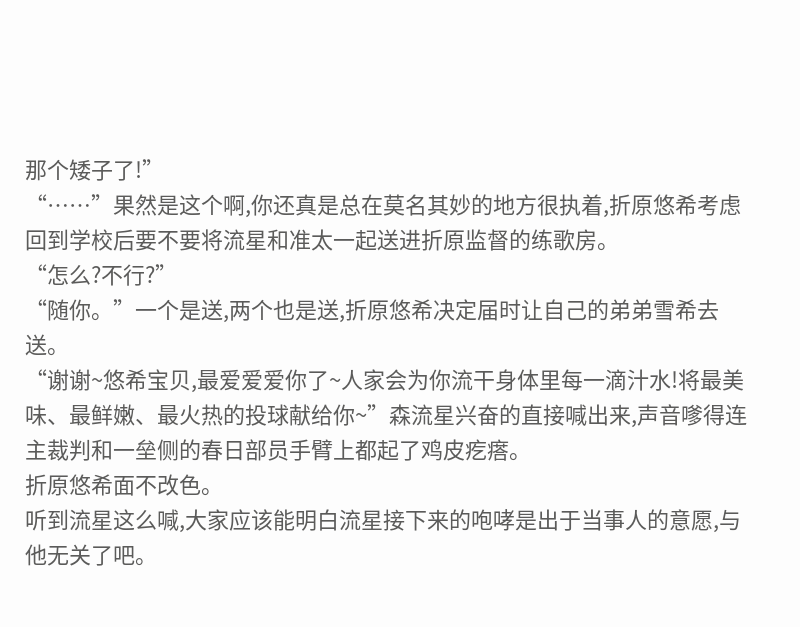那个矮子了!”
“……”果然是这个啊,你还真是总在莫名其妙的地方很执着,折原悠希考虑回到学校后要不要将流星和准太一起送进折原监督的练歌房。
“怎么?不行?”
“随你。”一个是送,两个也是送,折原悠希决定届时让自己的弟弟雪希去送。
“谢谢~悠希宝贝,最爱爱爱你了~人家会为你流干身体里每一滴汁水!将最美味、最鲜嫩、最火热的投球献给你~”森流星兴奋的直接喊出来,声音嗲得连主裁判和一垒侧的春日部员手臂上都起了鸡皮疙瘩。
折原悠希面不改色。
听到流星这么喊,大家应该能明白流星接下来的咆哮是出于当事人的意愿,与他无关了吧。